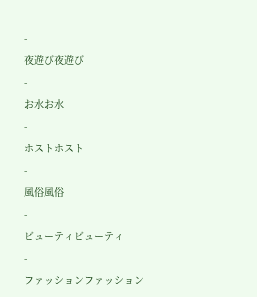-
夜遊び夜遊び
-
お水お水
-
ホストホスト
-
風俗風俗
-
ビューティビューティ
-
ファッションファッション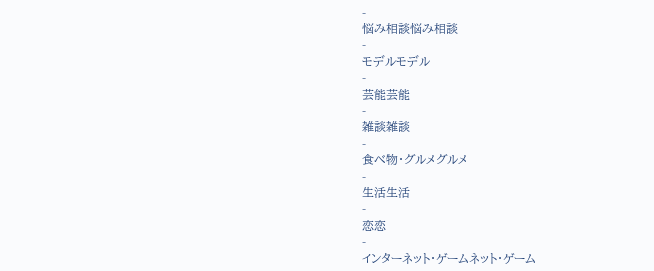-
悩み相談悩み相談
-
モデルモデル
-
芸能芸能
-
雑談雑談
-
食べ物・グルメグルメ
-
生活生活
-
恋恋
-
インターネット・ゲームネット・ゲーム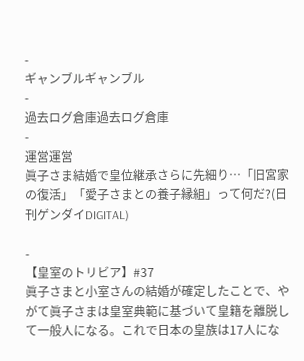-
ギャンブルギャンブル
-
過去ログ倉庫過去ログ倉庫
-
運営運営
眞子さま結婚で皇位継承さらに先細り…「旧宮家の復活」「愛子さまとの養子縁組」って何だ?(日刊ゲンダイDIGITAL)

-
【皇室のトリビア】#37
眞子さまと小室さんの結婚が確定したことで、やがて眞子さまは皇室典範に基づいて皇籍を離脱して一般人になる。これで日本の皇族は17人にな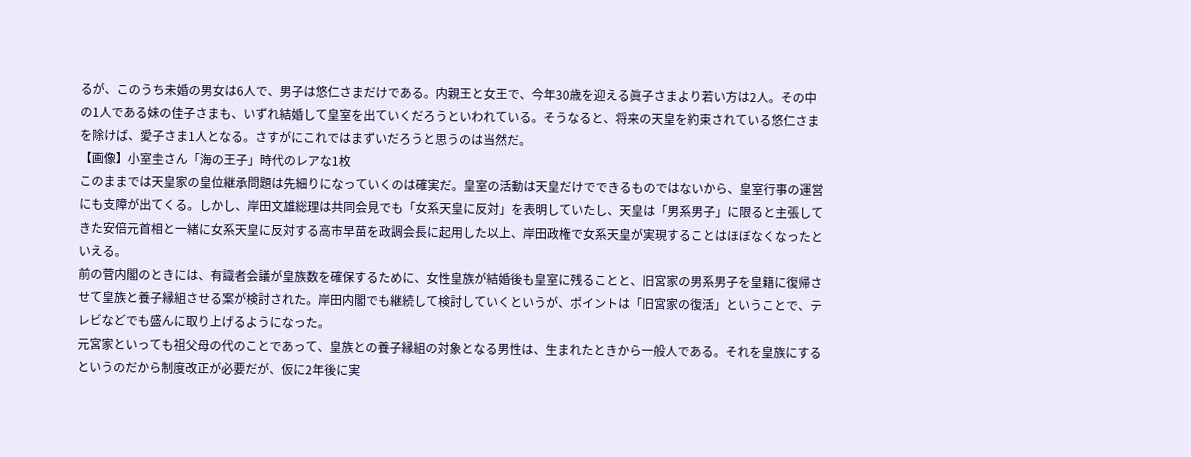るが、このうち未婚の男女は6人で、男子は悠仁さまだけである。内親王と女王で、今年30歳を迎える眞子さまより若い方は2人。その中の1人である妹の佳子さまも、いずれ結婚して皇室を出ていくだろうといわれている。そうなると、将来の天皇を約束されている悠仁さまを除けば、愛子さま1人となる。さすがにこれではまずいだろうと思うのは当然だ。
【画像】小室圭さん「海の王子」時代のレアな1枚
このままでは天皇家の皇位継承問題は先細りになっていくのは確実だ。皇室の活動は天皇だけでできるものではないから、皇室行事の運営にも支障が出てくる。しかし、岸田文雄総理は共同会見でも「女系天皇に反対」を表明していたし、天皇は「男系男子」に限ると主張してきた安倍元首相と一緒に女系天皇に反対する高市早苗を政調会長に起用した以上、岸田政権で女系天皇が実現することはほぼなくなったといえる。
前の菅内閣のときには、有識者会議が皇族数を確保するために、女性皇族が結婚後も皇室に残ることと、旧宮家の男系男子を皇籍に復帰させて皇族と養子縁組させる案が検討された。岸田内閣でも継続して検討していくというが、ポイントは「旧宮家の復活」ということで、テレビなどでも盛んに取り上げるようになった。
元宮家といっても祖父母の代のことであって、皇族との養子縁組の対象となる男性は、生まれたときから一般人である。それを皇族にするというのだから制度改正が必要だが、仮に2年後に実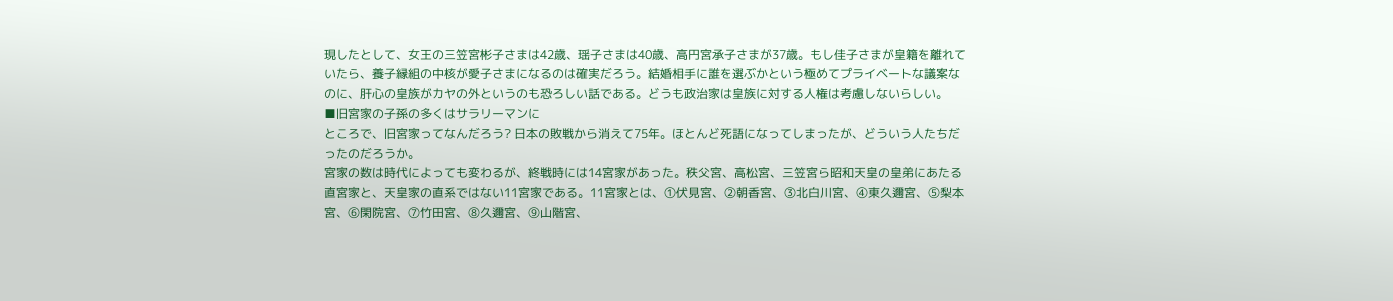現したとして、女王の三笠宮彬子さまは42歳、瑶子さまは40歳、高円宮承子さまが37歳。もし佳子さまが皇籍を離れていたら、養子縁組の中核が愛子さまになるのは確実だろう。結婚相手に誰を選ぶかという極めてプライベートな議案なのに、肝心の皇族がカヤの外というのも恐ろしい話である。どうも政治家は皇族に対する人権は考慮しないらしい。
■旧宮家の子孫の多くはサラリーマンに
ところで、旧宮家ってなんだろう? 日本の敗戦から消えて75年。ほとんど死語になってしまったが、どういう人たちだったのだろうか。
宮家の数は時代によっても変わるが、終戦時には14宮家があった。秩父宮、高松宮、三笠宮ら昭和天皇の皇弟にあたる直宮家と、天皇家の直系ではない11宮家である。11宮家とは、①伏見宮、②朝香宮、③北白川宮、④東久邇宮、⑤梨本宮、⑥閑院宮、⑦竹田宮、⑧久邇宮、⑨山階宮、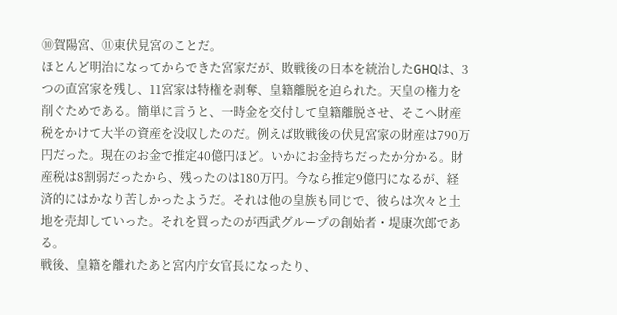⑩賀陽宮、⑪東伏見宮のことだ。
ほとんど明治になってからできた宮家だが、敗戦後の日本を統治したGHQは、3つの直宮家を残し、11宮家は特権を剥奪、皇籍離脱を迫られた。天皇の権力を削ぐためである。簡単に言うと、一時金を交付して皇籍離脱させ、そこへ財産税をかけて大半の資産を没収したのだ。例えば敗戦後の伏見宮家の財産は790万円だった。現在のお金で推定40億円ほど。いかにお金持ちだったか分かる。財産税は8割弱だったから、残ったのは180万円。今なら推定9億円になるが、経済的にはかなり苦しかったようだ。それは他の皇族も同じで、彼らは次々と土地を売却していった。それを買ったのが西武グループの創始者・堤康次郎である。
戦後、皇籍を離れたあと宮内庁女官長になったり、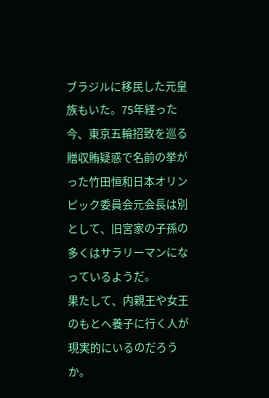ブラジルに移民した元皇族もいた。75年経った今、東京五輪招致を巡る贈収賄疑惑で名前の挙がった竹田恒和日本オリンピック委員会元会長は別として、旧宮家の子孫の多くはサラリーマンになっているようだ。
果たして、内親王や女王のもとへ養子に行く人が現実的にいるのだろうか。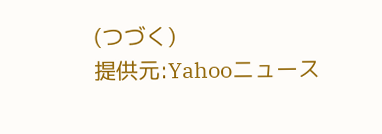(つづく)
提供元:Yahooニュース